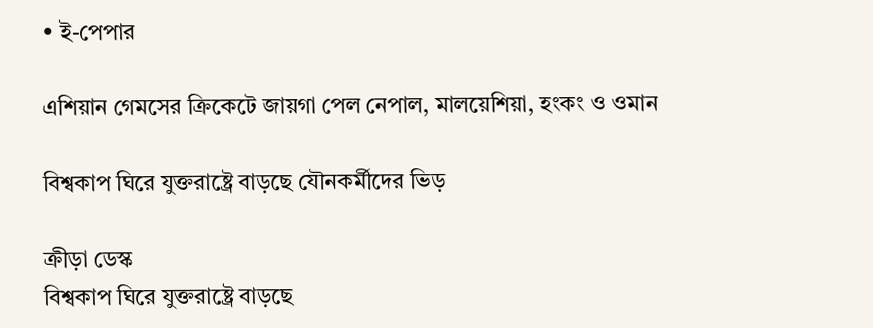• ই-পেপার

এশিয়ান গেমসের ক্রিকেটে জায়গা পেল নেপাল, মালয়েশিয়া, হংকং ও ওমান

বিশ্বকাপ ঘিরে যুক্তরাষ্ট্রে বাড়ছে যৌনকর্মীদের ভিড়

ক্রীড়া ডেস্ক
বিশ্বকাপ ঘিরে যুক্তরাষ্ট্রে বাড়ছে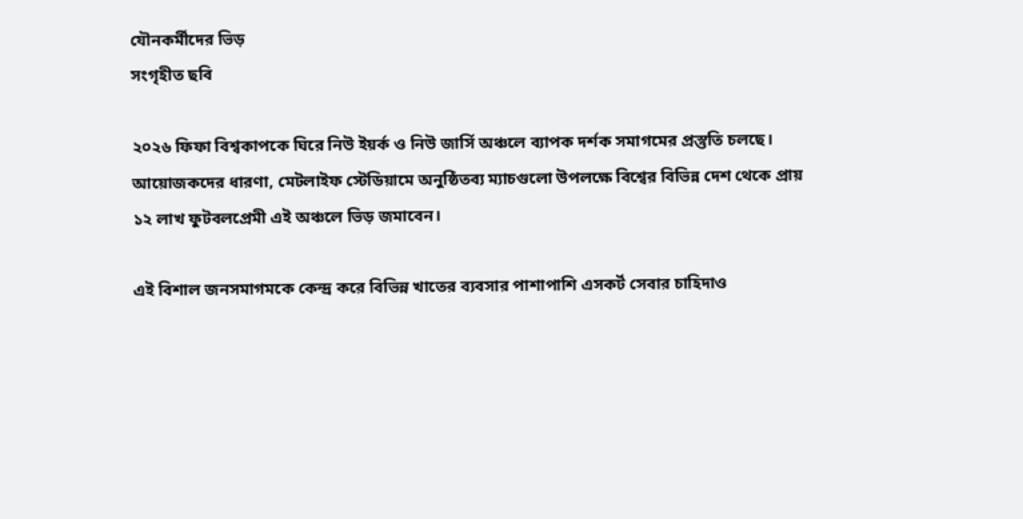যৌনকর্মীদের ভিড়
সংগৃহীত ছবি

২০২৬ ফিফা বিশ্বকাপকে ঘিরে নিউ ইয়র্ক ও নিউ জার্সি অঞ্চলে ব্যাপক দর্শক সমাগমের প্রস্তুতি চলছে। আয়োজকদের ধারণা, মেটলাইফ স্টেডিয়ামে অনুষ্ঠিতব্য ম্যাচগুলো উপলক্ষে বিশ্বের বিভিন্ন দেশ থেকে প্রায় ১২ লাখ ফুটবলপ্রেমী এই অঞ্চলে ভিড় জমাবেন।

এই বিশাল জনসমাগমকে কেন্দ্র করে বিভিন্ন খাতের ব্যবসার পাশাপাশি এসকর্ট সেবার চাহিদাও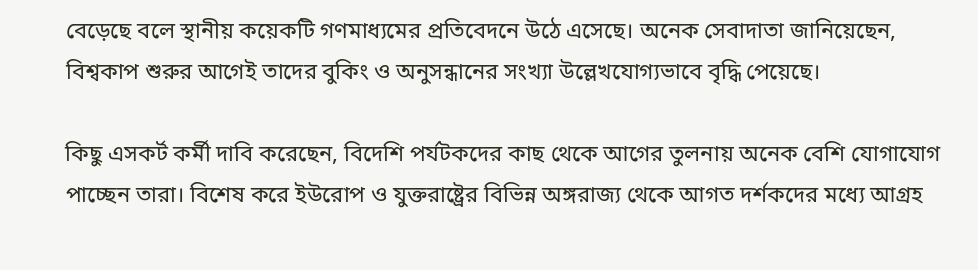বেড়েছে বলে স্থানীয় কয়েকটি গণমাধ্যমের প্রতিবেদনে উঠে এসেছে। অনেক সেবাদাতা জানিয়েছেন, বিশ্বকাপ শুরুর আগেই তাদের বুকিং ও অনুসন্ধানের সংখ্যা উল্লেখযোগ্যভাবে বৃদ্ধি পেয়েছে।

কিছু এসকর্ট কর্মী দাবি করেছেন, বিদেশি পর্যটকদের কাছ থেকে আগের তুলনায় অনেক বেশি যোগাযোগ পাচ্ছেন তারা। বিশেষ করে ইউরোপ ও যুক্তরাষ্ট্রের বিভিন্ন অঙ্গরাজ্য থেকে আগত দর্শকদের মধ্যে আগ্রহ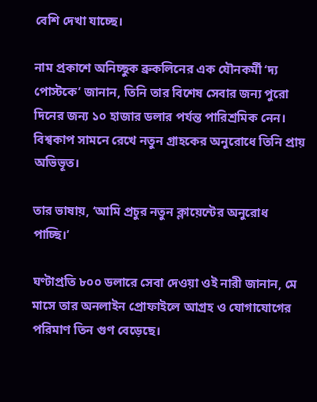বেশি দেখা যাচ্ছে।

নাম প্রকাশে অনিচ্ছুক ব্রুকলিনের এক যৌনকর্মী ‘দ্য পোস্টকে’ জানান, তিনি তার বিশেষ সেবার জন্য পুরো দিনের জন্য ১০ হাজার ডলার পর্যন্ত পারিশ্রমিক নেন। বিশ্বকাপ সামনে রেখে নতুন গ্রাহকের অনুরোধে তিনি প্রায় অভিভূত।

তার ভাষায়, ‘আমি প্রচুর নতুন ক্লায়েন্টের অনুরোধ পাচ্ছি।’

ঘণ্টাপ্রতি ৮০০ ডলারে সেবা দেওয়া ওই নারী জানান, মে মাসে তার অনলাইন প্রোফাইলে আগ্রহ ও যোগাযোগের পরিমাণ তিন গুণ বেড়েছে।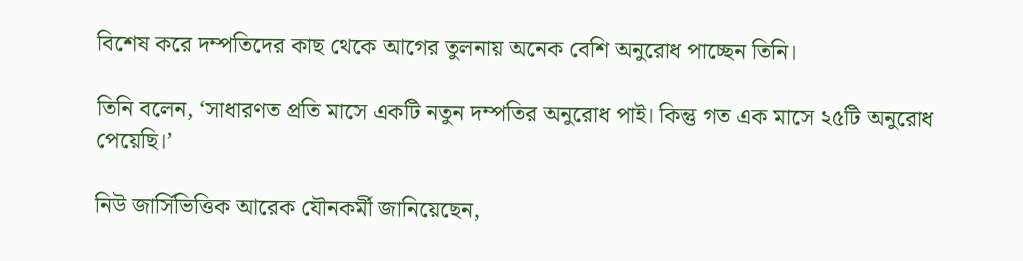বিশেষ করে দম্পতিদের কাছ থেকে আগের তুলনায় অনেক বেশি অনুরোধ পাচ্ছেন তিনি।

তিনি বলেন, ‘সাধারণত প্রতি মাসে একটি নতুন দম্পতির অনুরোধ পাই। কিন্তু গত এক মাসে ২৫টি অনুরোধ পেয়েছি।’

নিউ জার্সিভিত্তিক আরেক যৌনকর্মী জানিয়েছেন,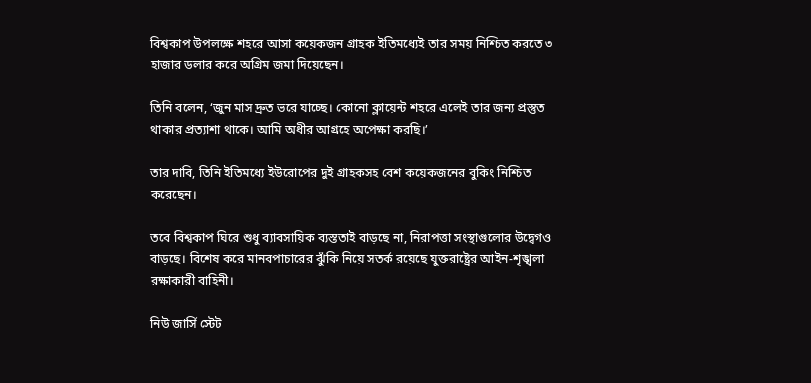বিশ্বকাপ উপলক্ষে শহরে আসা কয়েকজন গ্রাহক ইতিমধ্যেই তার সময় নিশ্চিত করতে ৩ হাজার ডলার করে অগ্রিম জমা দিয়েছেন।

তিনি বলেন, ‘জুন মাস দ্রুত ভরে যাচ্ছে। কোনো ক্লায়েন্ট শহরে এলেই তার জন্য প্রস্তুত থাকার প্রত্যাশা থাকে। আমি অধীর আগ্রহে অপেক্ষা করছি।’

তার দাবি, তিনি ইতিমধ্যে ইউরোপের দুই গ্রাহকসহ বেশ কয়েকজনের বুকিং নিশ্চিত করেছেন।

তবে বিশ্বকাপ ঘিরে শুধু ব্যাবসায়িক ব্যস্ততাই বাড়ছে না, নিরাপত্তা সংস্থাগুলোর উদ্বেগও বাড়ছে। বিশেষ করে মানবপাচারের ঝুঁকি নিয়ে সতর্ক রয়েছে যুক্তরাষ্ট্রের আইন-শৃঙ্খলা রক্ষাকারী বাহিনী।

নিউ জার্সি স্টেট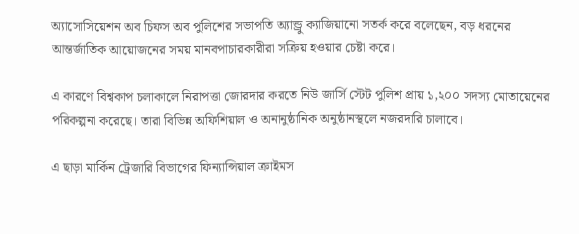অ্যাসোসিয়েশন অব চিফস অব পুলিশের সভাপতি অ্যান্ড্রু ক্যাজিয়ানো সতর্ক করে বলেছেন, বড় ধরনের আন্তর্জাতিক আয়োজনের সময় মানবপাচারকারীরা সক্রিয় হওয়ার চেষ্টা করে।

এ কারণে বিশ্বকাপ চলাকালে নিরাপত্তা জোরদার করতে নিউ জার্সি স্টেট পুলিশ প্রায় ১,২০০ সদস্য মোতায়েনের পরিকল্পনা করেছে। তারা বিভিন্ন অফিশিয়াল ও অনানুষ্ঠানিক অনুষ্ঠানস্থলে নজরদারি চালাবে।

এ ছাড়া মার্কিন ট্রেজারি বিভাগের ফিন্যান্সিয়াল ক্রাইমস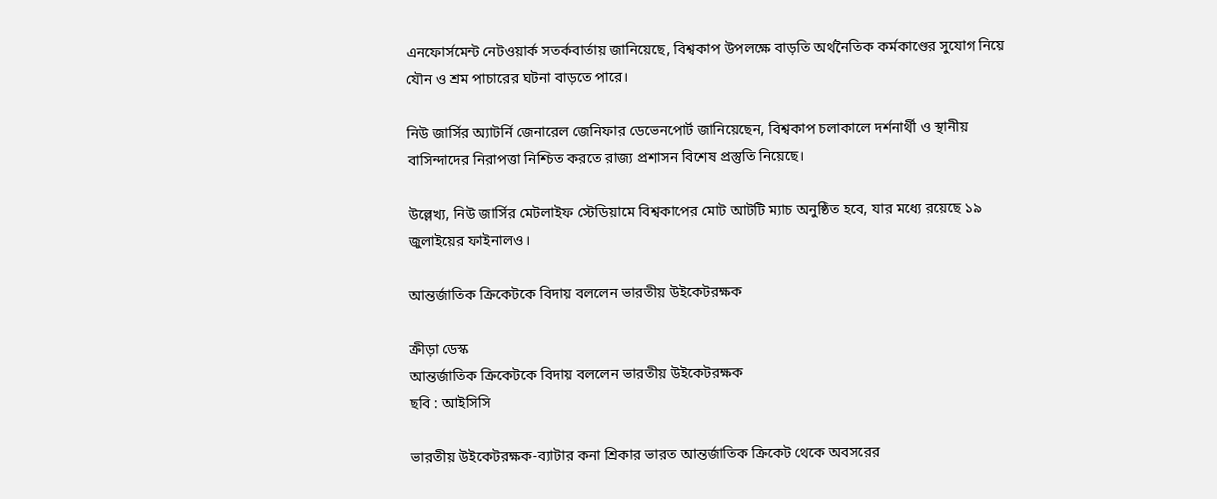এনফোর্সমেন্ট নেটওয়ার্ক সতর্কবার্তায় জানিয়েছে, বিশ্বকাপ উপলক্ষে বাড়তি অর্থনৈতিক কর্মকাণ্ডের সুযোগ নিয়ে যৌন ও শ্রম পাচারের ঘটনা বাড়তে পারে।

নিউ জার্সির অ্যাটর্নি জেনারেল জেনিফার ডেভেনপোর্ট জানিয়েছেন, বিশ্বকাপ চলাকালে দর্শনার্থী ও স্থানীয় বাসিন্দাদের নিরাপত্তা নিশ্চিত করতে রাজ্য প্রশাসন বিশেষ প্রস্তুতি নিয়েছে।

উল্লেখ্য, নিউ জার্সির মেটলাইফ স্টেডিয়ামে বিশ্বকাপের মোট আটটি ম্যাচ অনুষ্ঠিত হবে, যার মধ্যে রয়েছে ১৯ জুলাইয়ের ফাইনালও।

আন্তর্জাতিক ক্রিকেটকে বিদায় বললেন ভারতীয় উইকেটরক্ষক

ক্রীড়া ডেস্ক
আন্তর্জাতিক ক্রিকেটকে বিদায় বললেন ভারতীয় উইকেটরক্ষক
ছবি : আইসিসি

ভারতীয় উইকেটরক্ষক-ব্যাটার কনা শ্রিকার ভারত আন্তর্জাতিক ক্রিকেট থেকে অবসরের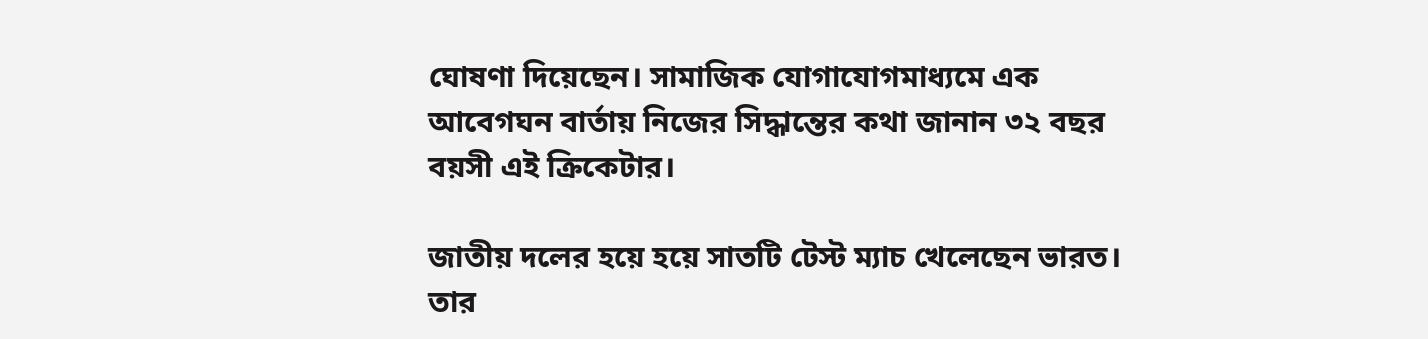ঘোষণা দিয়েছেন। সামাজিক যোগাযোগমাধ্যমে এক আবেগঘন বার্তায় নিজের সিদ্ধান্তের কথা জানান ৩২ বছর বয়সী এই ক্রিকেটার।

জাতীয় দলের হয়ে হয়ে সাতটি টেস্ট ম্যাচ খেলেছেন ভারত। তার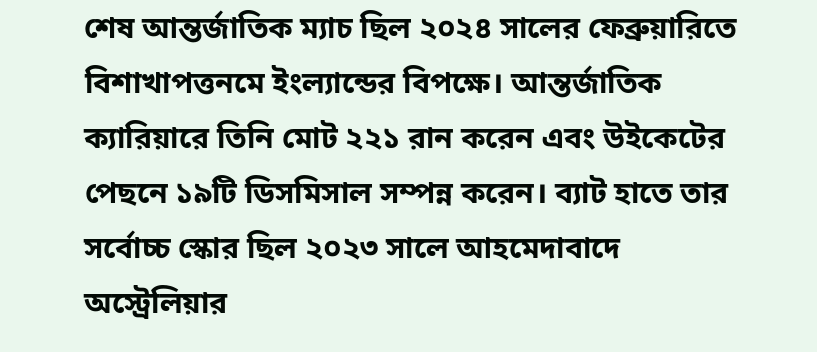শেষ আন্তর্জাতিক ম্যাচ ছিল ২০২৪ সালের ফেব্রুয়ারিতে বিশাখাপত্তনমে ইংল্যান্ডের বিপক্ষে। আন্তর্জাতিক ক্যারিয়ারে তিনি মোট ২২১ রান করেন এবং উইকেটের পেছনে ১৯টি ডিসমিসাল সম্পন্ন করেন। ব্যাট হাতে তার সর্বোচ্চ স্কোর ছিল ২০২৩ সালে আহমেদাবাদে অস্ট্রেলিয়ার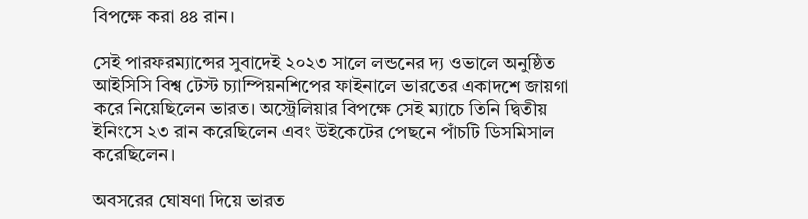বিপক্ষে করা ৪৪ রান।

সেই পারফরম্যান্সের সুবাদেই ২০২৩ সালে লন্ডনের দ্য ওভালে অনুষ্ঠিত আইসিসি বিশ্ব টেস্ট চ্যাম্পিয়নশিপের ফাইনালে ভারতের একাদশে জায়গা করে নিয়েছিলেন ভারত। অস্ট্রেলিয়ার বিপক্ষে সেই ম্যাচে তিনি দ্বিতীয় ইনিংসে ২৩ রান করেছিলেন এবং উইকেটের পেছনে পাঁচটি ডিসমিসাল করেছিলেন।

অবসরের ঘোষণা দিয়ে ভারত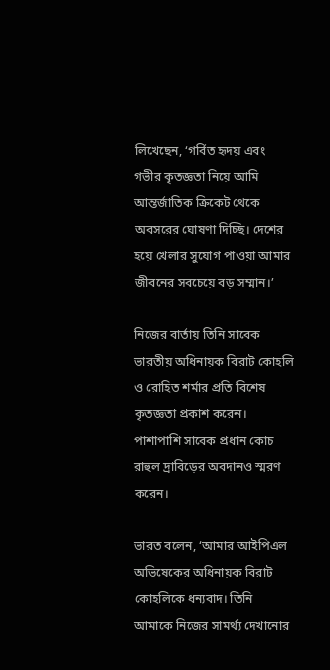লিখেছেন, ‘গর্বিত হৃদয় এবং গভীর কৃতজ্ঞতা নিয়ে আমি আন্তর্জাতিক ক্রিকেট থেকে অবসরের ঘোষণা দিচ্ছি। দেশের হয়ে খেলার সুযোগ পাওয়া আমার জীবনের সবচেয়ে বড় সম্মান।’

নিজের বার্তায় তিনি সাবেক ভারতীয় অধিনায়ক বিরাট কোহলি ও রোহিত শর্মার প্রতি বিশেষ কৃতজ্ঞতা প্রকাশ করেন। পাশাপাশি সাবেক প্রধান কোচ রাহুল দ্রাবিড়ের অবদানও স্মরণ করেন।

ভারত বলেন, ‘আমার আইপিএল অভিষেকের অধিনায়ক বিরাট কোহলিকে ধন্যবাদ। তিনি আমাকে নিজের সামর্থ্য দেখানোর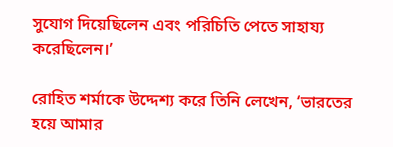সুযোগ দিয়েছিলেন এবং পরিচিতি পেতে সাহায্য করেছিলেন।’

রোহিত শর্মাকে উদ্দেশ্য করে তিনি লেখেন, ‘ভারতের হয়ে আমার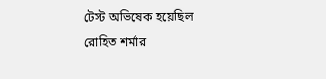টেস্ট অভিষেক হয়েছিল রোহিত শর্মার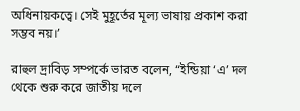অধিনায়কত্বে। সেই মুহূর্তের মূল্য ভাষায় প্রকাশ করা সম্ভব নয়।’

রাহুল দ্রাবিড় সম্পর্কে ভারত বলেন, “ইন্ডিয়া ‘এ’ দল থেকে শুরু করে জাতীয় দলে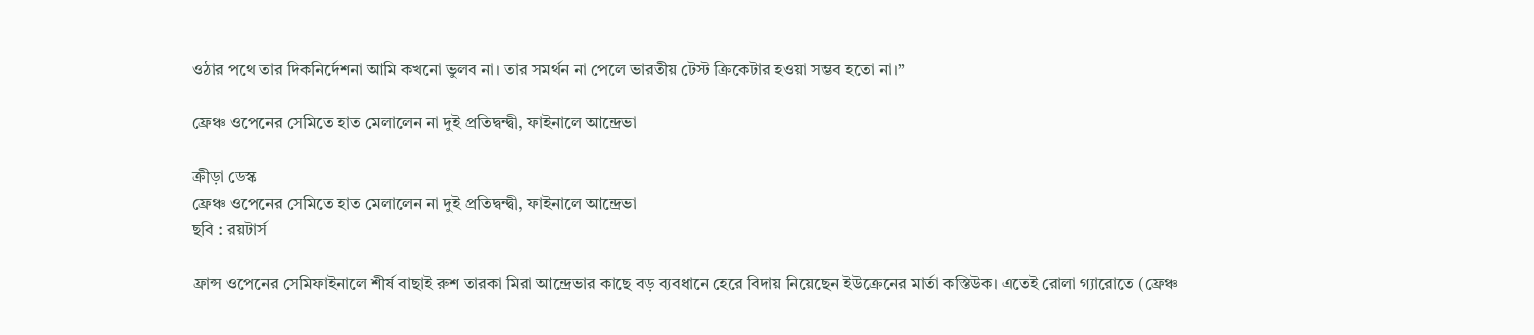ওঠার পথে তার দিকনির্দেশনা আমি কখনো ভুলব না। তার সমর্থন না পেলে ভারতীয় টেস্ট ক্রিকেটার হওয়া সম্ভব হতো না।”

ফ্রেঞ্চ ওপেনের সেমিতে হাত মেলালেন না দুই প্রতিদ্বন্দ্বী, ফাইনালে আন্দ্রেভা

ক্রীড়া ডেস্ক
ফ্রেঞ্চ ওপেনের সেমিতে হাত মেলালেন না দুই প্রতিদ্বন্দ্বী, ফাইনালে আন্দ্রেভা
ছবি : রয়টার্স

ফ্রান্স ওপেনের সেমিফাইনালে শীর্ষ বাছাই রুশ তারকা মিরা আন্দ্রেভার কাছে বড় ব্যবধানে হেরে বিদায় নিয়েছেন ইউক্রেনের মার্তা কস্তিউক। এতেই রোলা গ্যারোতে (ফ্রেঞ্চ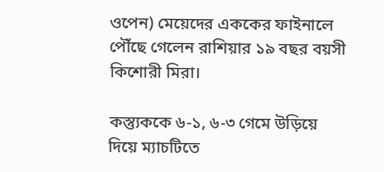ওপেন) মেয়েদের এককের ফাইনালে পৌঁছে গেলেন রাশিয়ার ১৯ বছর বয়সী কিশোরী মিরা।

কস্ত্যুককে ৬-১, ৬-৩ গেমে উড়িয়ে দিয়ে ম্যাচটিতে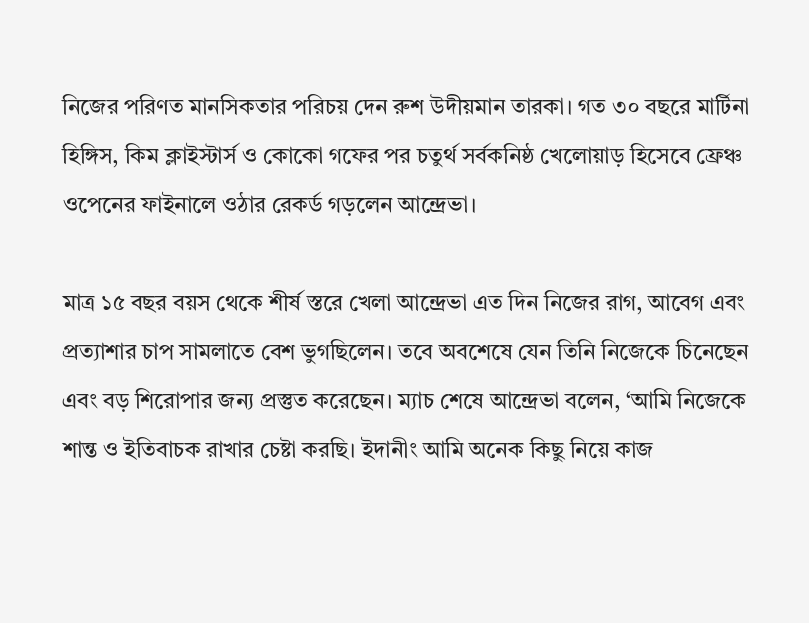নিজের পরিণত মানসিকতার পরিচয় দেন রুশ উদীয়মান তারকা। গত ৩০ বছরে মার্টিনা হিঙ্গিস, কিম ক্লাইস্টার্স ও কোকো গফের পর চতুর্থ সর্বকনিষ্ঠ খেলোয়াড় হিসেবে ফ্রেঞ্চ ওপেনের ফাইনালে ওঠার রেকর্ড গড়লেন আন্দ্রেভা।

মাত্র ১৫ বছর বয়স থেকে শীর্ষ স্তরে খেলা আন্দ্রেভা এত দিন নিজের রাগ, আবেগ এবং প্রত্যাশার চাপ সামলাতে বেশ ভুগছিলেন। তবে অবশেষে যেন তিনি নিজেকে চিনেছেন এবং বড় শিরোপার জন্য প্রস্তুত করেছেন। ম্যাচ শেষে আন্দ্রেভা বলেন, ‘আমি নিজেকে শান্ত ও ইতিবাচক রাখার চেষ্টা করছি। ইদানীং আমি অনেক কিছু নিয়ে কাজ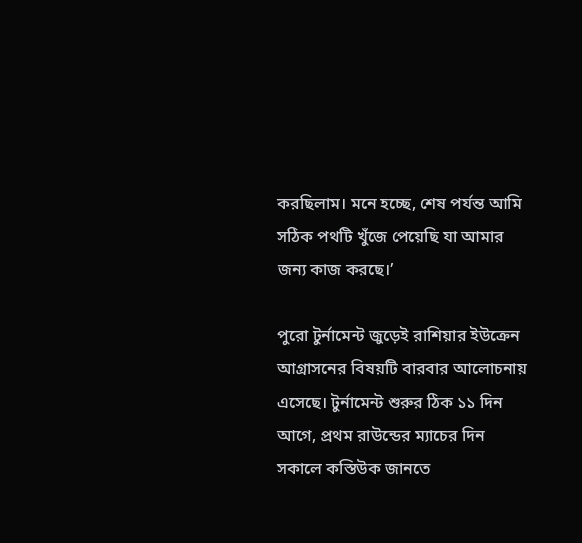করছিলাম। মনে হচ্ছে, শেষ পর্যন্ত আমি সঠিক পথটি খুঁজে পেয়েছি যা আমার জন্য কাজ করছে।’

পুরো টুর্নামেন্ট জুড়েই রাশিয়ার ইউক্রেন আগ্রাসনের বিষয়টি বারবার আলোচনায় এসেছে। টুর্নামেন্ট শুরুর ঠিক ১১ দিন আগে, প্রথম রাউন্ডের ম্যাচের দিন সকালে কস্তিউক জানতে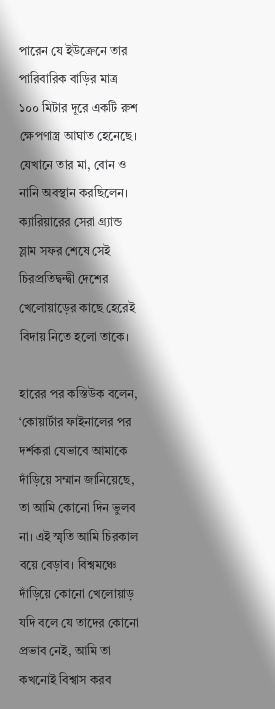পারেন যে ইউক্রেনে তার পারিবারিক বাড়ির মাত্র ১০০ মিটার দূরে একটি রুশ ক্ষেপণাস্ত্র আঘাত হেনেছে। যেখানে তার মা, বোন ও নানি অবস্থান করছিলেন। ক্যারিয়ারের সেরা গ্র্যান্ড স্লাম সফর শেষে সেই চিরপ্রতিদ্বন্দ্বী দেশের খেলোয়াড়ের কাছে হেরেই বিদায় নিতে হলো তাকে।

হারের পর কস্তিউক বলেন, ‘কোয়ার্টার ফাইনালের পর দর্শকরা যেভাবে আমাকে দাঁড়িয়ে সম্মান জানিয়েছে, তা আমি কোনো দিন ভুলব না। এই স্মৃতি আমি চিরকাল বয়ে বেড়াব। বিশ্বমঞ্চে দাঁড়িয়ে কোনো খেলোয়াড় যদি বলে যে তাদের কোনো প্রভাব নেই, আমি তা কখনোই বিশ্বাস করব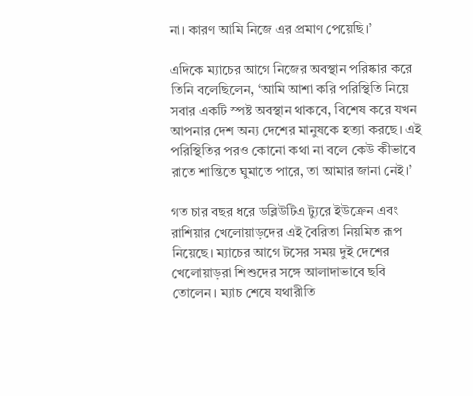না। কারণ আমি নিজে এর প্রমাণ পেয়েছি।’

এদিকে ম্যাচের আগে নিজের অবস্থান পরিষ্কার করে তিনি বলেছিলেন, ‘আমি আশা করি পরিস্থিতি নিয়ে সবার একটি স্পষ্ট অবস্থান থাকবে, বিশেষ করে যখন আপনার দেশ অন্য দেশের মানুষকে হত্যা করছে। এই পরিস্থিতির পরও কোনো কথা না বলে কেউ কীভাবে রাতে শান্তিতে ঘুমাতে পারে, তা আমার জানা নেই।’

গত চার বছর ধরে ডব্লিউটিএ ট্যুরে ইউক্রেন এবং রাশিয়ার খেলোয়াড়দের এই বৈরিতা নিয়মিত রূপ নিয়েছে। ম্যাচের আগে টসের সময় দুই দেশের খেলোয়াড়রা শিশুদের সঙ্গে আলাদাভাবে ছবি তোলেন। ম্যাচ শেষে যথারীতি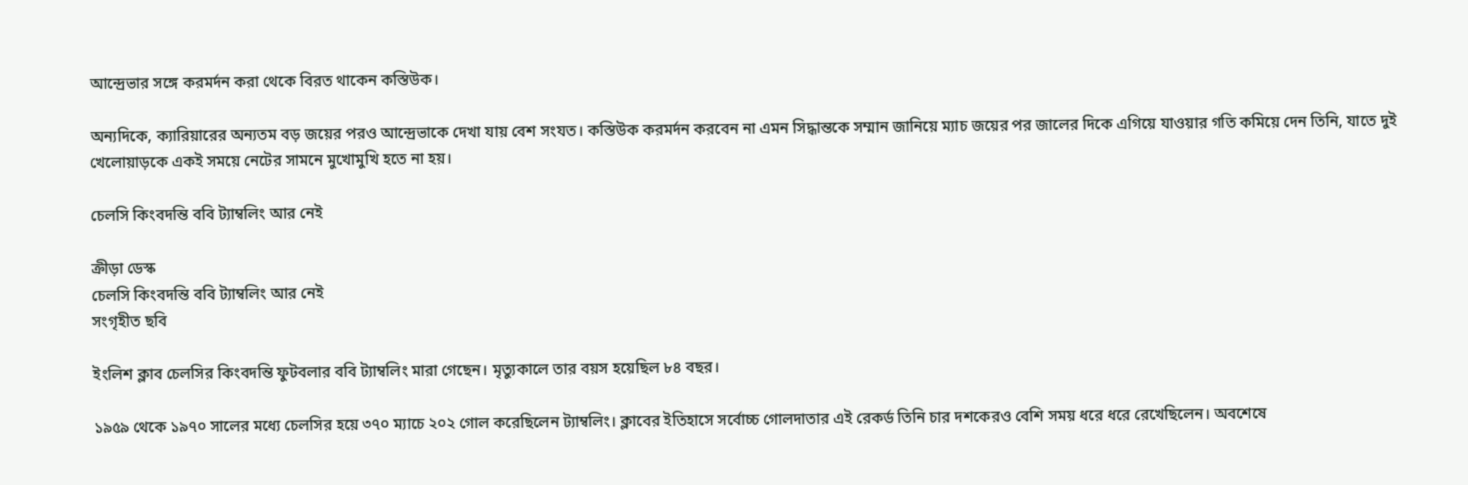আন্দ্রেভার সঙ্গে করমর্দন করা থেকে বিরত থাকেন কস্তিউক।

অন্যদিকে, ক্যারিয়ারের অন্যতম বড় জয়ের পরও আন্দ্রেভাকে দেখা যায় বেশ সংযত। কস্তিউক করমর্দন করবেন না এমন সিদ্ধান্তকে সম্মান জানিয়ে ম্যাচ জয়ের পর জালের দিকে এগিয়ে যাওয়ার গতি কমিয়ে দেন তিনি, যাতে দুই খেলোয়াড়কে একই সময়ে নেটের সামনে মুখোমুখি হতে না হয়।

চেলসি কিংবদন্তি ববি ট্যাম্বলিং আর নেই

ক্রীড়া ডেস্ক
চেলসি কিংবদন্তি ববি ট্যাম্বলিং আর নেই
সংগৃহীত ছবি

ইংলিশ ক্লাব চেলসির কিংবদন্তি ফুটবলার ববি ট্যাম্বলিং মারা গেছেন। মৃত্যুকালে তার বয়স হয়েছিল ৮৪ বছর।

১৯৫৯ থেকে ১৯৭০ সালের মধ্যে চেলসির হয়ে ৩৭০ ম্যাচে ২০২ গোল করেছিলেন ট্যাম্বলিং। ক্লাবের ইতিহাসে সর্বোচ্চ গোলদাতার এই রেকর্ড তিনি চার দশকেরও বেশি সময় ধরে ধরে রেখেছিলেন। অবশেষে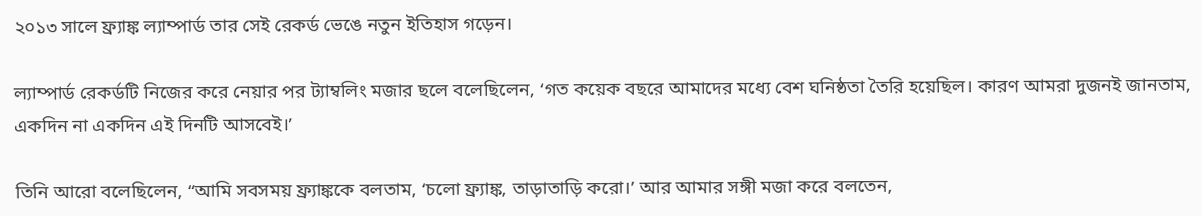২০১৩ সালে ফ্র্যাঙ্ক ল্যাম্পার্ড তার সেই রেকর্ড ভেঙে নতুন ইতিহাস গড়েন।

ল্যাম্পার্ড রেকর্ডটি নিজের করে নেয়ার পর ট্যাম্বলিং মজার ছলে বলেছিলেন, ‘গত কয়েক বছরে আমাদের মধ্যে বেশ ঘনিষ্ঠতা তৈরি হয়েছিল। কারণ আমরা দুজনই জানতাম, একদিন না একদিন এই দিনটি আসবেই।’

তিনি আরো বলেছিলেন, “আমি সবসময় ফ্র্যাঙ্ককে বলতাম, ‘চলো ফ্র্যাঙ্ক, তাড়াতাড়ি করো।’ আর আমার সঙ্গী মজা করে বলতেন,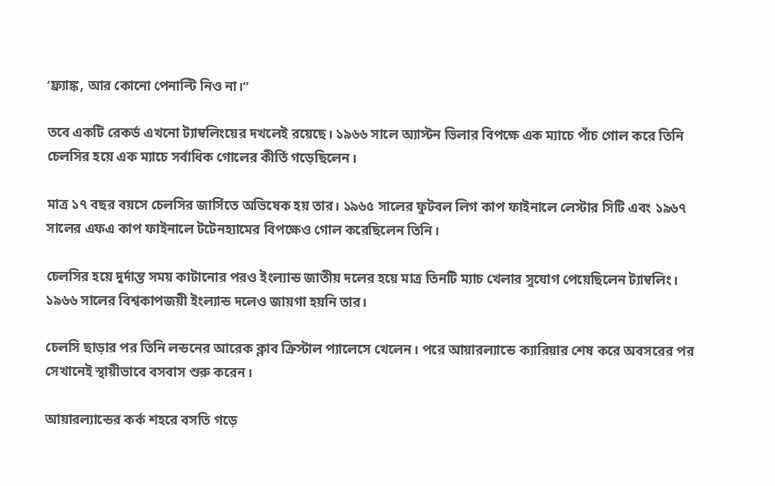‘ফ্র্যাঙ্ক, আর কোনো পেনাল্টি নিও না।”

তবে একটি রেকর্ড এখনো ট্যাম্বলিংয়ের দখলেই রয়েছে। ১৯৬৬ সালে অ্যাস্টন ভিলার বিপক্ষে এক ম্যাচে পাঁচ গোল করে তিনি চেলসির হয়ে এক ম্যাচে সর্বাধিক গোলের কীর্তি গড়েছিলেন।

মাত্র ১৭ বছর বয়সে চেলসির জার্সিতে অভিষেক হয় তার। ১৯৬৫ সালের ফুটবল লিগ কাপ ফাইনালে লেস্টার সিটি এবং ১৯৬৭ সালের এফএ কাপ ফাইনালে টটেনহ্যামের বিপক্ষেও গোল করেছিলেন তিনি।

চেলসির হয়ে দুর্দান্ত সময় কাটানোর পরও ইংল্যান্ড জাতীয় দলের হয়ে মাত্র তিনটি ম্যাচ খেলার সুযোগ পেয়েছিলেন ট্যাম্বলিং। ১৯৬৬ সালের বিশ্বকাপজয়ী ইংল্যান্ড দলেও জায়গা হয়নি তার।

চেলসি ছাড়ার পর তিনি লন্ডনের আরেক ক্লাব ক্রিস্টাল প্যালেসে খেলেন। পরে আয়ারল্যান্ডে ক্যারিয়ার শেষ করে অবসরের পর সেখানেই স্থায়ীভাবে বসবাস শুরু করেন।

আয়ারল্যান্ডের কর্ক শহরে বসতি গড়ে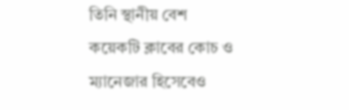তিনি স্থানীয় বেশ কয়েকটি ক্লাবের কোচ ও ম্যানেজার হিসেবেও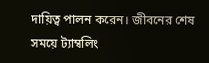দায়িত্ব পালন করেন। জীবনের শেষ সময়ে ট্যাম্বলিং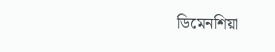ডিমেনশিয়া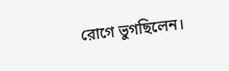রোগে ভুগছিলেন।